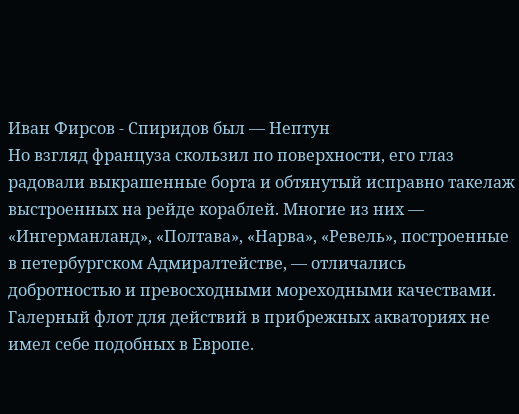Иван Фирсов - Спиридов был — Нептун
Но взгляд француза скользил по поверхности, его глаз радовали выкрашенные борта и обтянутый исправно такелаж выстроенных на рейде кораблей. Многие из них — «Ингерманланд», «Полтава», «Нарва», «Ревель», построенные в петербургском Адмиралтействе, — отличались добротностью и превосходными мореходными качествами. Галерный флот для действий в прибрежных акваториях не имел себе подобных в Европе.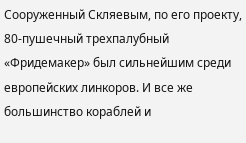Сооруженный Скляевым, по его проекту, 80-пушечный трехпалубный «Фридемакер» был сильнейшим среди европейских линкоров. И все же большинство кораблей и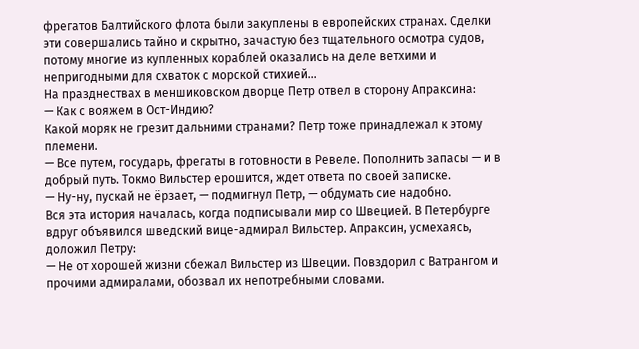фрегатов Балтийского флота были закуплены в европейских странах. Сделки эти совершались тайно и скрытно, зачастую без тщательного осмотра судов, потому многие из купленных кораблей оказались на деле ветхими и непригодными для схваток с морской стихией...
На празднествах в меншиковском дворце Петр отвел в сторону Апраксина:
— Как с вояжем в Ост-Индию?
Какой моряк не грезит дальними странами? Петр тоже принадлежал к этому племени.
— Все путем, государь, фрегаты в готовности в Ревеле. Пополнить запасы — и в добрый путь. Токмо Вильстер ерошится, ждет ответа по своей записке.
— Ну-ну, пускай не ёрзает, — подмигнул Петр, — обдумать сие надобно.
Вся эта история началась, когда подписывали мир со Швецией. В Петербурге вдруг объявился шведский вице-адмирал Вильстер. Апраксин, усмехаясь, доложил Петру:
— Не от хорошей жизни сбежал Вильстер из Швеции. Повздорил с Ватрангом и прочими адмиралами, обозвал их непотребными словами.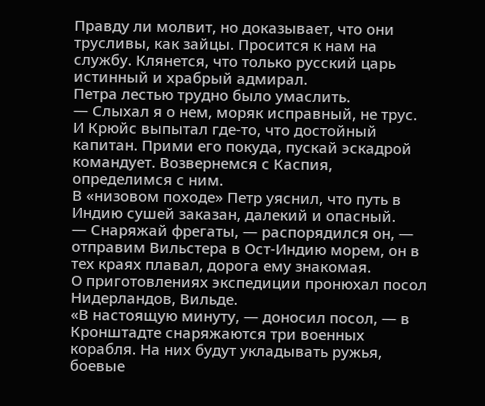Правду ли молвит, но доказывает, что они трусливы, как зайцы. Просится к нам на службу. Клянется, что только русский царь истинный и храбрый адмирал.
Петра лестью трудно было умаслить.
— Слыхал я о нем, моряк исправный, не трус. И Крюйс выпытал где-то, что достойный капитан. Прими его покуда, пускай эскадрой командует. Возвернемся с Каспия, определимся с ним.
В «низовом походе» Петр уяснил, что путь в Индию сушей заказан, далекий и опасный.
— Снаряжай фрегаты, — распорядился он, — отправим Вильстера в Ост-Индию морем, он в тех краях плавал, дорога ему знакомая.
О приготовлениях экспедиции пронюхал посол Нидерландов, Вильде.
«В настоящую минуту, — доносил посол, — в Кронштадте снаряжаются три военных корабля. На них будут укладывать ружья, боевые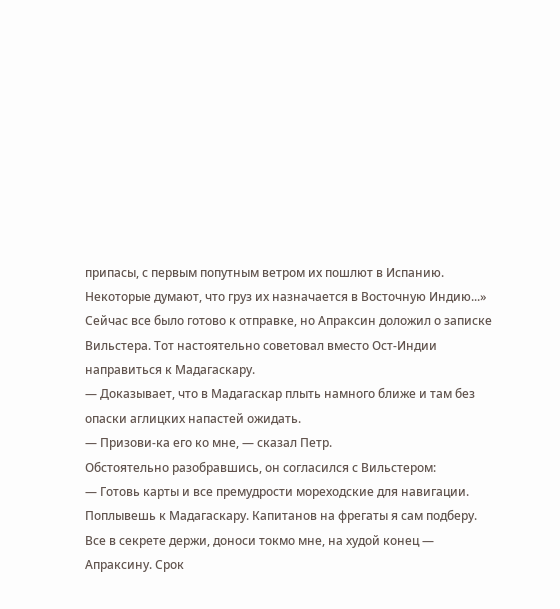припасы, с первым попутным ветром их пошлют в Испанию. Некоторые думают, что груз их назначается в Восточную Индию...»
Сейчас все было готово к отправке, но Апраксин доложил о записке Вильстера. Тот настоятельно советовал вместо Ост-Индии направиться к Мадагаскару.
— Доказывает, что в Мадагаскар плыть намного ближе и там без опаски аглицких напастей ожидать.
— Призови-ка его ко мне, — сказал Петр.
Обстоятельно разобравшись, он согласился с Вильстером:
— Готовь карты и все премудрости мореходские для навигации. Поплывешь к Мадагаскару. Капитанов на фрегаты я сам подберу. Все в секрете держи, доноси токмо мне, на худой конец — Апраксину. Срок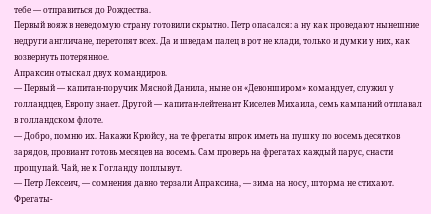тебе — отправиться до Рождества.
Первый вояж в неведомую страну готовили скрытно. Петр опасался: а ну как проведают нынешние недруги англичане, перетопят всех. Да и шведам палец в рот не клади, только и думки у них, как возвернуть потерянное.
Апраксин отыскал двух командиров.
— Первый — капитан-поручик Мясной Данила, ныне он «Девонширом» командует, служил у голландцев, Европу знает. Другой — капитан-лейтенант Киселев Михаила, семь кампаний отплавал в голландском флоте.
— Добро, помню их. Накажи Крюйсу, на те фрегаты впрок иметь на пушку по восемь десятков зарядов, провиант готовь месяцев на восемь. Сам проверь на фрегатах каждый парус, снасти прощупай. Чай, не к Гогланду поплывут.
— Петр Лексеич, — сомнения давно терзали Апраксина, — зима на носу, шторма не стихают. Фрегаты-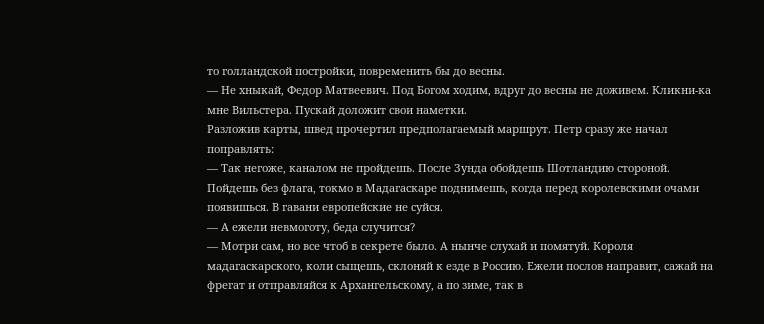то голландской постройки, повременить бы до весны.
— Не хныкай, Федор Матвеевич. Под Богом ходим, вдруг до весны не доживем. Кликни-ка мне Вильстера. Пускай доложит свои наметки.
Разложив карты, швед прочертил предполагаемый маршрут. Петр сразу же начал поправлять:
— Так негоже, каналом не пройдешь. После Зунда обойдешь Шотландию стороной. Пойдешь без флага, токмо в Мадагаскаре поднимешь, когда перед королевскими очами появишься. В гавани европейские не суйся.
— А ежели невмоготу, беда случится?
— Мотри сам, но все чтоб в секрете было. А нынче слухай и помятуй. Короля мадагаскарского, коли сыщешь, склоняй к езде в Россию. Ежели послов направит, сажай на фрегат и отправляйся к Архангельскому, а по зиме, так в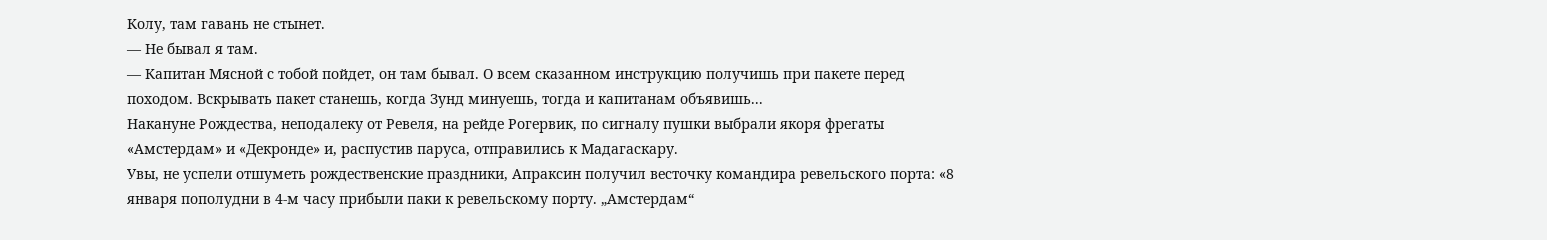Колу, там гавань не стынет.
— Не бывал я там.
— Капитан Мясной с тобой пойдет, он там бывал. О всем сказанном инструкцию получишь при пакете перед походом. Вскрывать пакет станешь, когда Зунд минуешь, тогда и капитанам объявишь...
Накануне Рождества, неподалеку от Ревеля, на рейде Рогервик, по сигналу пушки выбрали якоря фрегаты «Амстердам» и «Декронде» и, распустив паруса, отправились к Мадагаскару.
Увы, не успели отшуметь рождественские праздники, Апраксин получил весточку командира ревельского порта: «8 января пополудни в 4-м часу прибыли паки к ревельскому порту. „Амстердам“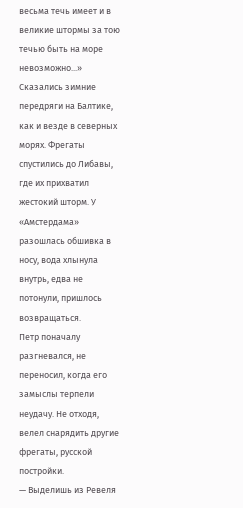весьма течь имеет и в великие штормы за тою течью быть на море невозможно...»
Сказались зимние передряги на Балтике, как и везде в северных морях. Фрегаты спустились до Либавы, где их прихватил жестокий шторм. У «Амстердама» разошлась обшивка в носу, вода хлынула внутрь, едва не потонули, пришлось возвращаться.
Петр поначалу разгневался, не переносил, когда его замыслы терпели неудачу. Не отходя, велел снарядить другие фрегаты, русской постройки.
— Выделишь из Ревеля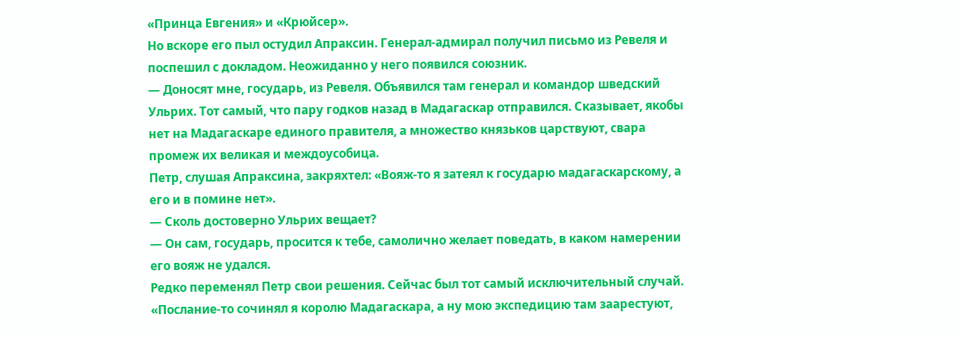«Принца Евгения» и «Крюйсер».
Но вскоре его пыл остудил Апраксин. Генерал-адмирал получил письмо из Ревеля и поспешил с докладом. Неожиданно у него появился союзник.
— Доносят мне, государь, из Ревеля. Объявился там генерал и командор шведский Ульрих. Тот самый, что пару годков назад в Мадагаскар отправился. Сказывает, якобы нет на Мадагаскаре единого правителя, а множество князьков царствуют, свара промеж их великая и междоусобица.
Петр, слушая Апраксина, закряхтел: «Вояж-то я затеял к государю мадагаскарскому, а его и в помине нет».
— Сколь достоверно Ульрих вещает?
— Он сам, государь, просится к тебе, самолично желает поведать, в каком намерении его вояж не удался.
Редко переменял Петр свои решения. Сейчас был тот самый исключительный случай. «Послание-то сочинял я королю Мадагаскара, а ну мою экспедицию там заарестуют,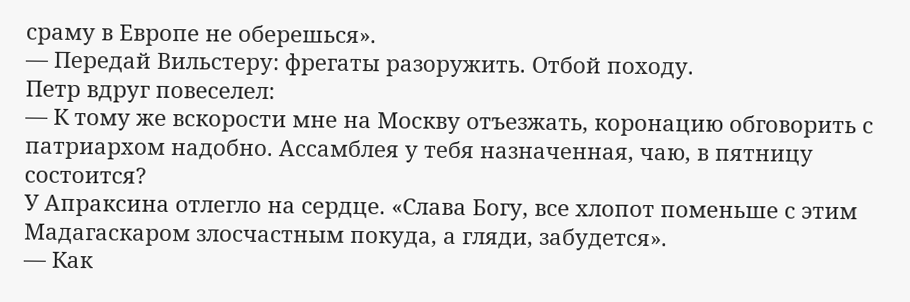сраму в Европе не оберешься».
— Передай Вильстеру: фрегаты разоружить. Отбой походу.
Петр вдруг повеселел:
— К тому же вскорости мне на Москву отъезжать, коронацию обговорить с патриархом надобно. Ассамблея у тебя назначенная, чаю, в пятницу состоится?
У Апраксина отлегло на сердце. «Слава Богу, все хлопот поменьше с этим Мадагаскаром злосчастным покуда, а гляди, забудется».
— Как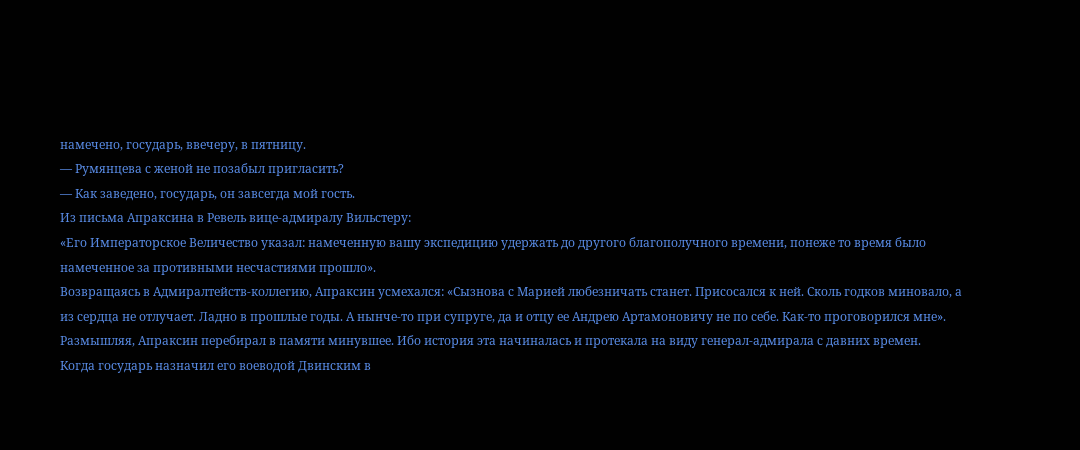намечено, государь, ввечеру, в пятницу.
— Румянцева с женой не позабыл пригласить?
— Как заведено, государь, он завсегда мой гость.
Из письма Апраксина в Ревель вице-адмиралу Вильстеру:
«Его Императорское Величество указал: намеченную вашу экспедицию удержать до другого благополучного времени, понеже то время было намеченное за противными несчастиями прошло».
Возвращаясь в Адмиралтейств-коллегию, Апраксин усмехался: «Сызнова с Марией любезничать станет. Присосался к ней. Сколь годков миновало, а из сердца не отлучает. Ладно в прошлые годы. А нынче-то при супруге, да и отцу ее Андрею Артамоновичу не по себе. Как-то проговорился мне». Размышляя, Апраксин перебирал в памяти минувшее. Ибо история эта начиналась и протекала на виду генерал-адмирала с давних времен.
Когда государь назначил его воеводой Двинским в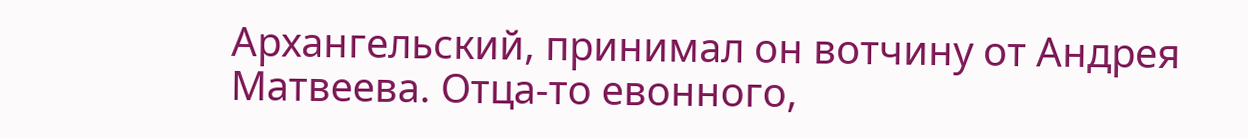Архангельский, принимал он вотчину от Андрея Матвеева. Отца-то евонного,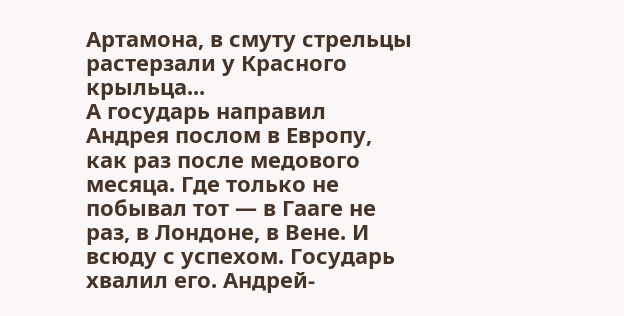Артамона, в смуту стрельцы растерзали у Красного крыльца...
А государь направил Андрея послом в Европу, как раз после медового месяца. Где только не побывал тот — в Гааге не раз, в Лондоне, в Вене. И всюду с успехом. Государь хвалил его. Андрей-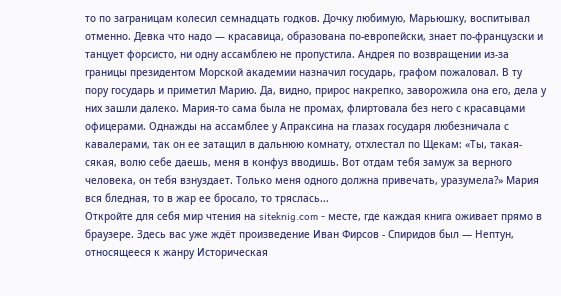то по заграницам колесил семнадцать годков. Дочку любимую, Марьюшку, воспитывал отменно. Девка что надо — красавица, образована по-европейски, знает по-французски и танцует форсисто, ни одну ассамблею не пропустила. Андрея по возвращении из-за границы президентом Морской академии назначил государь, графом пожаловал. В ту пору государь и приметил Марию. Да, видно, прирос накрепко, заворожила она его, дела у них зашли далеко. Мария-то сама была не промах, флиртовала без него с красавцами офицерами. Однажды на ассамблее у Апраксина на глазах государя любезничала с кавалерами, так он ее затащил в дальнюю комнату, отхлестал по Щекам: «Ты, такая-сякая, волю себе даешь, меня в конфуз вводишь. Вот отдам тебя замуж за верного человека, он тебя взнуздает. Только меня одного должна привечать, уразумела?» Мария вся бледная, то в жар ее бросало, то тряслась...
Откройте для себя мир чтения на siteknig.com - месте, где каждая книга оживает прямо в браузере. Здесь вас уже ждёт произведение Иван Фирсов - Спиридов был — Нептун, относящееся к жанру Историческая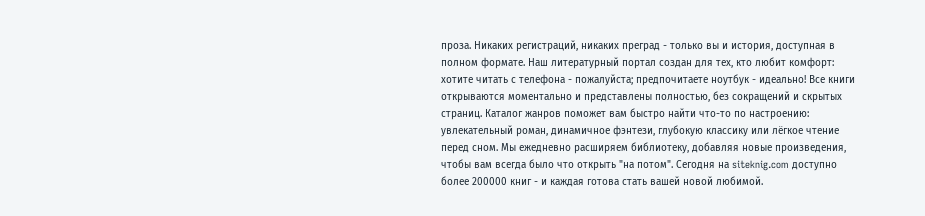проза. Никаких регистраций, никаких преград - только вы и история, доступная в полном формате. Наш литературный портал создан для тех, кто любит комфорт: хотите читать с телефона - пожалуйста; предпочитаете ноутбук - идеально! Все книги открываются моментально и представлены полностью, без сокращений и скрытых страниц. Каталог жанров поможет вам быстро найти что-то по настроению: увлекательный роман, динамичное фэнтези, глубокую классику или лёгкое чтение перед сном. Мы ежедневно расширяем библиотеку, добавляя новые произведения, чтобы вам всегда было что открыть "на потом". Сегодня на siteknig.com доступно более 200000 книг - и каждая готова стать вашей новой любимой.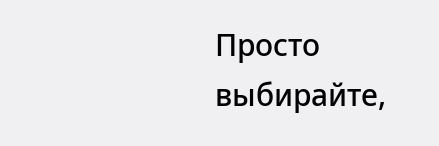Просто выбирайте,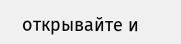открывайте и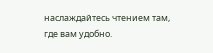наслаждайтесь чтением там, где вам удобно.